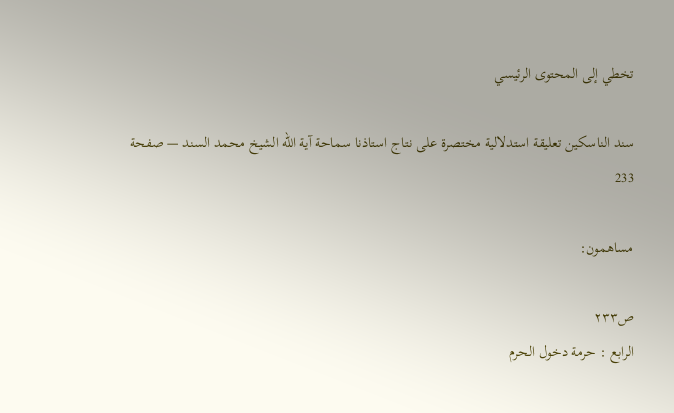تخطي إلى المحتوى الرئيسي

سند الناسكين تعليقة استدلالية مختصرة على نتاج استاذنا سماحة آية الله الشيخ محمد السند — صفحة 233

مساهمون:

ص٢٣٣
الرابع : حرمة دخول الحرم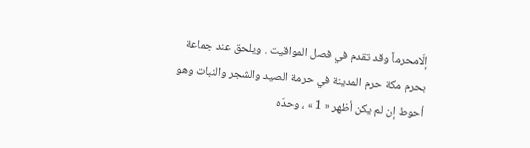إلّامحرماً وقد تقدم في فصل المواقيت . ويلحق عند جماعة بحرم مكة حرم المدينة في حرمة الصيد والشجر والنبات وهو أحوط إن لم يكن أظهر « 1 » ، وحدّه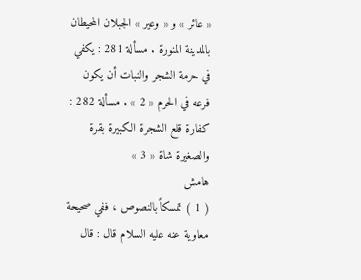« عائر » و « وعير » الجبلان المحيطان بالمدينة المنورة . مسألة 281 : يكفي في حرمة الشجر والنبات أن يكون فرعه في الحرم « 2 » . مسألة 282 : كفارة قلع الشجرة الكبيرة بقرة والصغيرة شاة « 3 »
هامش
( 1 ) تمسكاً بالنصوص ، ففي صحيحة معاوية عنه عليه السلام قال : قال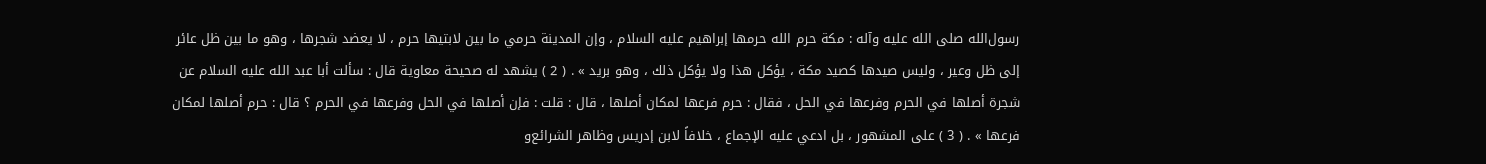رسول‌الله صلى الله عليه وآله : مكة حرم الله حرمها إبراهيم عليه السلام ، وإن المدينة حرمي ما بين لابتيها حرم ، لا يعضد شجرها ، وهو ما بين ظل عائر إلى ظل وعير ، وليس صيدها كصيد مكة ، يؤكل هذا ولا يؤكل ذلك ، وهو بريد » . ( 2 ) يشهد له صحيحة معاوية قال : سألت أبا عبد الله عليه السلام عن شجرة أصلها في الحرم وفرعها في الحل ، فقال : حرم فرعها لمكان أصلها ، قال : قلت : فإن أصلها في الحل وفرعها في الحرم ؟ قال : حرم أصلها لمكان فرعها » . ( 3 ) على المشهور ، بل ادعي عليه الإجماع ، خلافاً لابن إدريس وظاهر الشرائع‌و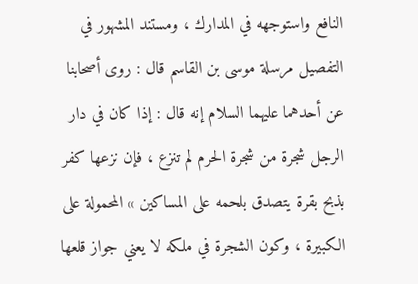النافع واستوجهه في المدارك ، ومستند المشهور في التفصيل مرسلة موسى بن القاسم قال : روى أصحابنا عن أحدهما عليهما السلام إنه قال : إذا كان في دار الرجل شجرة من شجرة الحرم لم تنزع ، فإن نزعها كفر بذبح بقرة يتصدق بلحمه على المساكين » المحمولة على الكبيرة ، وكون الشجرة في ملكه لا يعني جواز قلعها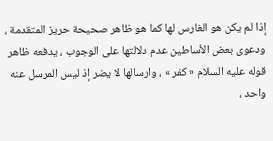إذا لم يكن هو الغارس لها كما هو ظاهر صحيحة حريز المتقدمة ، ودعوى بعض الأساطين عدم دلالتها على الوجوب ، يدفعه ظاهر قوله عليه السلام « كفر » ، وارسالها لا يضر إذ ليس المرسل عنه واحد ،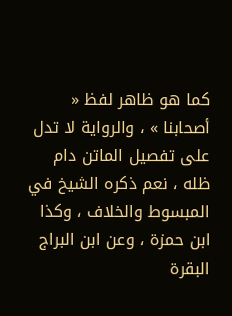كما هو ظاهر لفظ « أصحابنا » ، والرواية لا تدل على تفصيل الماتن دام ظله ، نعم ذكره الشيخ في المبسوط والخلاف ، وكذا ابن حمزة ، وعن ابن البراج البقرة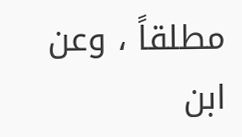مطلقاً ، وعن ابن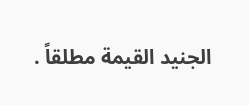الجنيد القيمة مطلقاً .